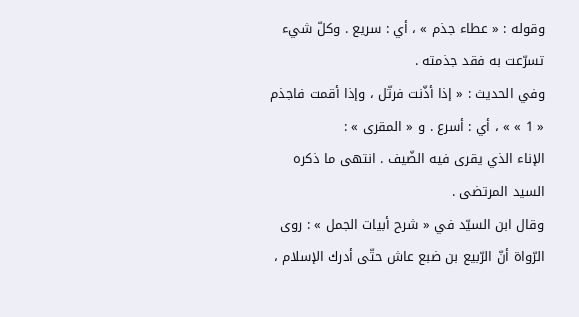وقوله : « عطاء جذم » ، أي : سريع . وكلّ شيء تسرّعت به فقد جذمته .
وفي الحديث : « إذا أذّنت فرتّل ، وإذا أقمت فاجذم « 1 » » ، أي : أسرع . و « المقرى » :
الإناء الذي يقرى فيه الضّيف . انتهى ما ذكره السيد المرتضى .
وقال ابن السيّد في « شرح أبيات الجمل » : روى الرّواة أنّ الرّبيع بن ضبع عاش حتّى أدرك الإسلام ،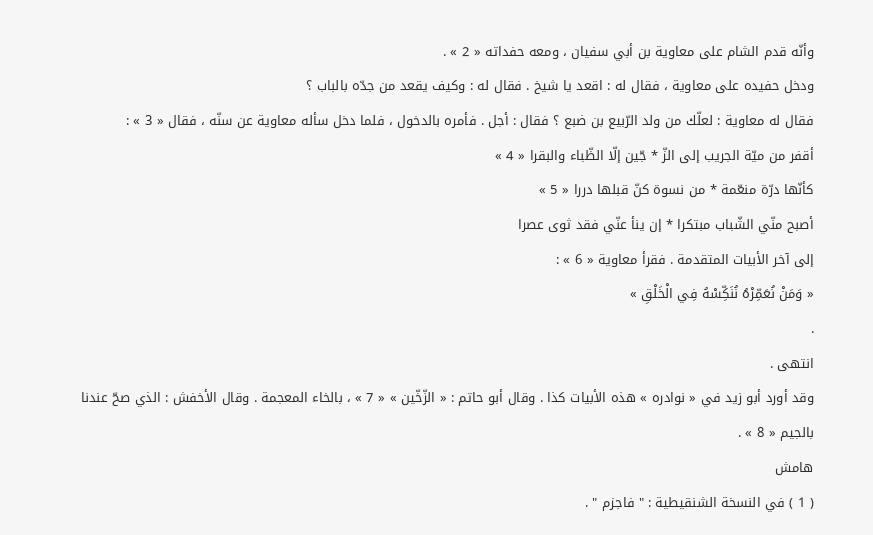وأنّه قدم الشام على معاوية بن أبي سفيان ، ومعه حفداته « 2 » .
ودخل حفيده على معاوية ، فقال له : اقعد يا شيخ . فقال له : وكيف يقعد من جدّه بالباب ؟
فقال له معاوية : لعلّك من ولد الرّبيع بن ضبع ؟ فقال : أجل . فأمره بالدخول ، فلما دخل سأله معاوية عن سنّه ، فقال « 3 » :
أقفر من ميّة الجريب إلى الزّ * جّين إلّا الظّباء والبقرا « 4 »
كأنّها درّة منعّمة * من نسوة كنّ قبلها دررا « 5 »
أصبح منّي الشّباب مبتكرا * إن ينأ عنّي فقد ثوى عصرا
إلى آخر الأبيات المتقدمة . فقرأ معاوية « 6 » :
« وَمَنْ نُعَمِّرْهُ نُنَكِّسْهُ فِي الْخَلْقِ »
.
انتهى .
وقد أورد أبو زيد في « نوادره » هذه الأبيات كذا . وقال أبو حاتم : « الزّخّين » « 7 » ، بالخاء المعجمة . وقال الأخفش : الذي صحّ عندنا بالجيم « 8 » .
هامش
( 1 ) في النسخة الشنقيطية : " فاجزم " .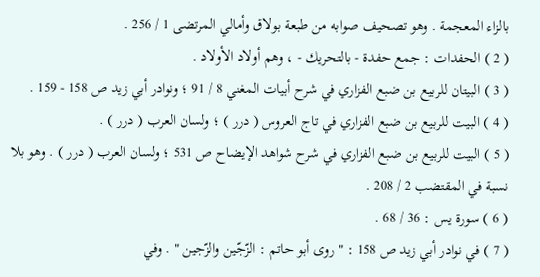بالزاء المعجمة . وهو تصحيف صوابه من طبعة بولاق وأمالي المرتضى 1 / 256 .
( 2 ) الحفدات : جمع حفدة - بالتحريك - ، وهم أولاد الأولاد .
( 3 ) البيتان للربيع بن ضبع الفزاري في شرح أبيات المغني 8 / 91 ؛ ونوادر أبي زيد ص 158 - 159 .
( 4 ) البيت للربيع بن ضبع الفزاري في تاج العروس ( درر ) ؛ ولسان العرب ( درر ) .
( 5 ) البيت للربيع بن ضبع الفزاري في شرح شواهد الإيضاح ص 531 ؛ ولسان العرب ( درر ) . وهو بلا نسبة في المقتضب 2 / 208 .
( 6 ) سورة يس : 36 / 68 .
( 7 ) في نوادر أبي زيد ص 158 : " روى أبو حاتم : الزّجّين والزّجين " . وفي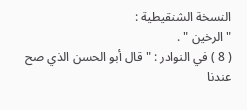النسخة الشنقيطية :
" الرخين " .
( 8 ) في النوادر : " قال أبو الحسن الذي صح عندنا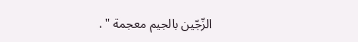الزّجّين بالجيم معجمة " .